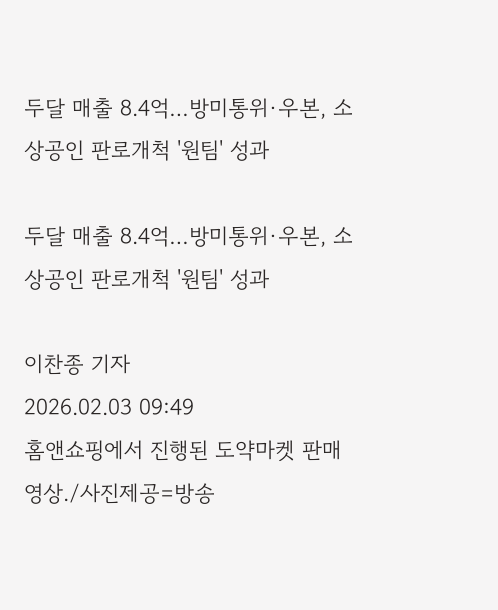두달 매출 8.4억…방미통위·우본, 소상공인 판로개척 '원팀' 성과

두달 매출 8.4억…방미통위·우본, 소상공인 판로개척 '원팀' 성과

이찬종 기자
2026.02.03 09:49
홈앤쇼핑에서 진행된 도약마켓 판매 영상./사진제공=방송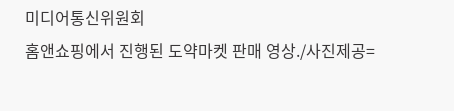미디어통신위원회
홈앤쇼핑에서 진행된 도약마켓 판매 영상./사진제공=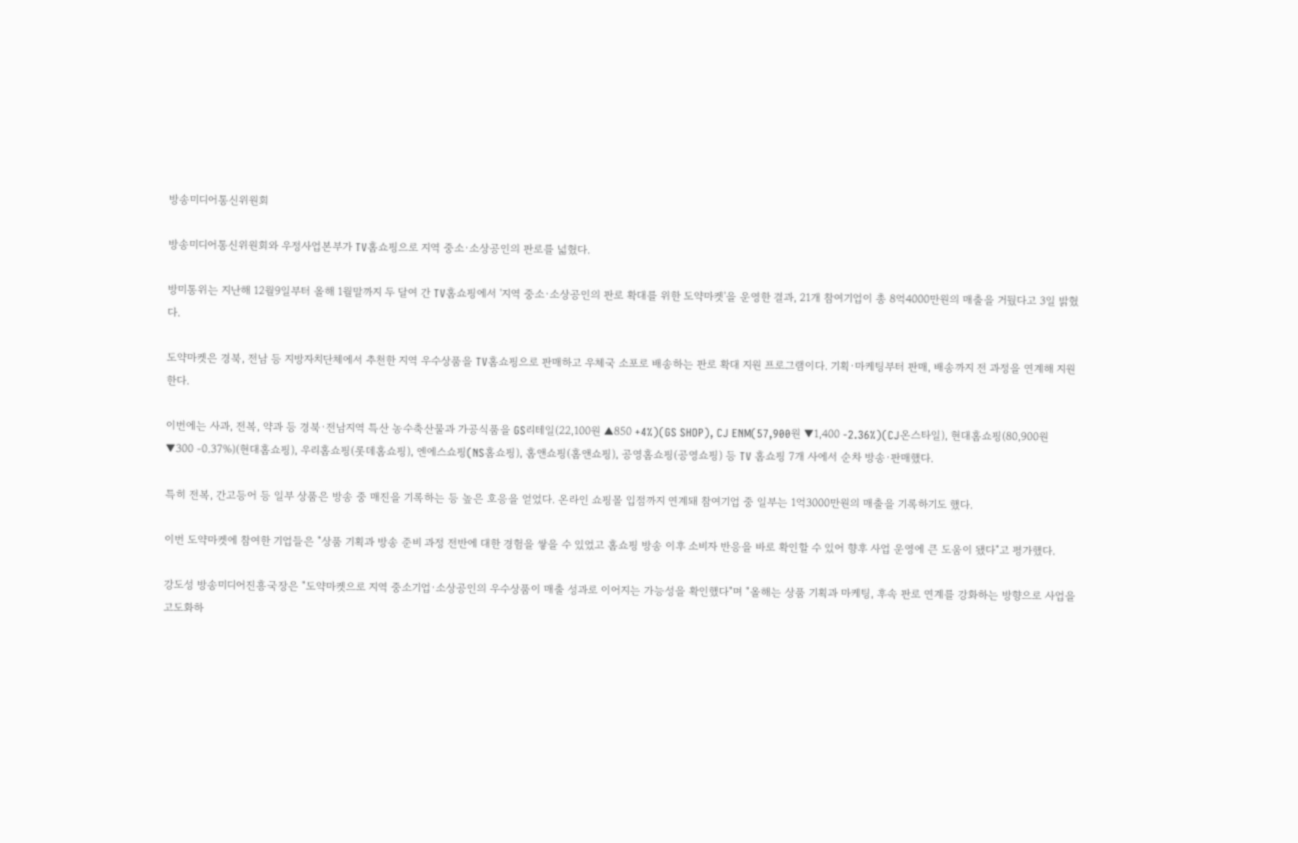방송미디어통신위원회

방송미디어통신위원회와 우정사업본부가 TV홈쇼핑으로 지역 중소·소상공인의 판로를 넓혔다.

방미통위는 지난해 12월9일부터 올해 1월말까지 두 달여 간 TV홈쇼핑에서 '지역 중소·소상공인의 판로 확대를 위한 도약마켓'을 운영한 결과, 21개 참여기업이 총 8억4000만원의 매출을 거뒀다고 3일 밝혔다.

도약마켓은 경북, 전남 등 지방자치단체에서 추천한 지역 우수상품을 TV홈쇼핑으로 판매하고 우체국 소포로 배송하는 판로 확대 지원 프로그램이다. 기획·마케팅부터 판매, 배송까지 전 과정을 연계해 지원한다.

이번에는 사과, 전복, 약과 등 경북·전남지역 특산 농수축산물과 가공식품을 GS리테일(22,100원 ▲850 +4%)(GS SHOP), CJ ENM(57,900원 ▼1,400 -2.36%)(CJ온스타일), 현대홈쇼핑(80,900원 ▼300 -0.37%)(현대홈쇼핑), 우리홈쇼핑(롯데홈쇼핑), 엔에스쇼핑(NS홈쇼핑), 홈앤쇼핑(홈앤쇼핑), 공영홈쇼핑(공영쇼핑) 등 TV 홈쇼핑 7개 사에서 순차 방송·판매했다.

특히 전복, 간고등어 등 일부 상품은 방송 중 매진을 기록하는 등 높은 호응을 얻었다. 온라인 쇼핑몰 입점까지 연계돼 참여기업 중 일부는 1억3000만원의 매출을 기록하기도 했다.

이번 도약마켓에 참여한 기업들은 "상품 기획과 방송 준비 과정 전반에 대한 경험을 쌓을 수 있었고 홈쇼핑 방송 이후 소비자 반응을 바로 확인할 수 있어 향후 사업 운영에 큰 도움이 됐다"고 평가했다.

강도성 방송미디어진흥국장은 "도약마켓으로 지역 중소기업·소상공인의 우수상품이 매출 성과로 이어지는 가능성을 확인했다"며 "올해는 상품 기획과 마케팅, 후속 판로 연계를 강화하는 방향으로 사업을 고도화하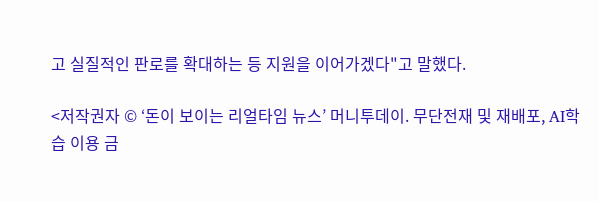고 실질적인 판로를 확대하는 등 지원을 이어가겠다"고 말했다.

<저작권자 © ‘돈이 보이는 리얼타임 뉴스’ 머니투데이. 무단전재 및 재배포, AI학습 이용 금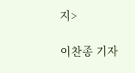지>

이찬종 기자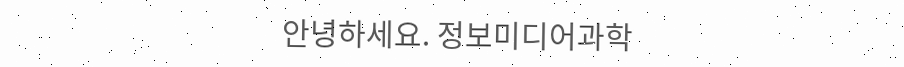안녕하세요. 정보미디어과학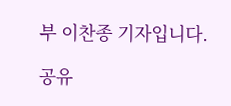부 이찬종 기자입니다.

공유